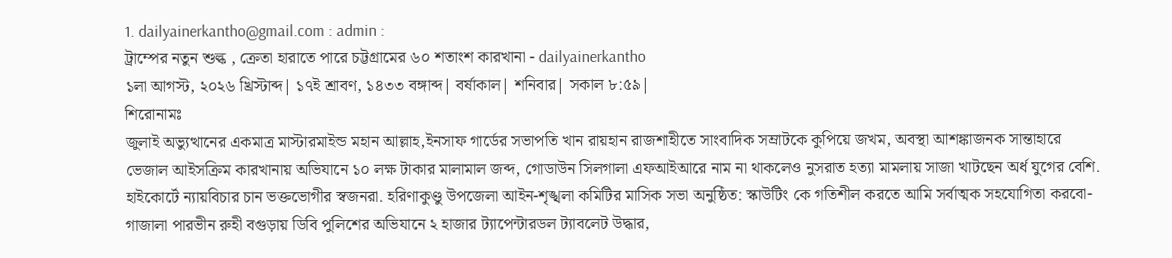1. dailyainerkantho@gmail.com : admin :
ট্রাম্পের নতুন শুল্ক , ক্রেতা হারাতে পারে চট্টগ্রামের ৬০ শতাংশ কারখানা - dailyainerkantho
১লা আগস্ট, ২০২৬ খ্রিস্টাব্দ| ১৭ই শ্রাবণ, ১৪৩৩ বঙ্গাব্দ| বর্ষাকাল| শনিবার| সকাল ৮:৫৯|
শিরোনামঃ
জুলাই অভ্যুত্থানের একমাত্র মাস্টারমাইন্ড মহান আল্লাহ,ইনসাফ গার্ডের সভাপতি খান রায়হান রাজশাহীতে সাংবাদিক সম্রাটকে কুপিয়ে জখম, অবস্থা আশঙ্কাজনক সান্তাহারে ভেজাল আইসক্রিম কারখানায় অভিযানে ১০ লক্ষ টাকার মালামাল জব্দ, গোডাউন সিলগালা এফআইআরে নাম না থাকলেও নুসরাত হত্যা মামলায় সাজা খাটছেন অর্ধ যুগের বেশি. হাইকোর্টে ন্যায়বিচার চান ভক্তভোগীর স্বজনরা. হরিণাকুণ্ডু উপজেলা আইন-শৃঙ্খলা কমিটির মাসিক সভা অনুষ্ঠিত: স্কাউটিং কে গতিশীল করতে আমি সর্বাত্মক সহযোগিতা করবো- গাজালা পারভীন রুহী বগুড়ায় ডিবি পুলিশের অভিযানে ২ হাজার ট্যাপেন্টারডল ট্যাবলেট উদ্ধার,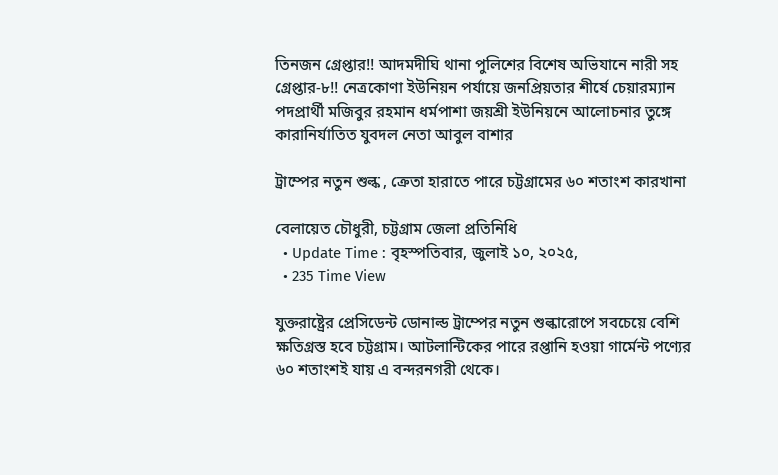তিনজন গ্রেপ্তার!! আদমদীঘি থানা পুলিশের বিশেষ অভিযানে নারী সহ গ্রেপ্তার-৮!! নেত্রকোণা ইউনিয়ন পর্যায়ে জনপ্রিয়তার শীর্ষে চেয়ারম্যান পদপ্রার্থী মজিবুর রহমান ধর্মপাশা জয়শ্রী ইউনিয়নে আলোচনার তুঙ্গে কারানির্যাতিত যুবদল নেতা আবুল বাশার

ট্রাম্পের নতুন শুল্ক , ক্রেতা হারাতে পারে চট্টগ্রামের ৬০ শতাংশ কারখানা

বেলায়েত চৌধুরী, চট্টগ্রাম জেলা প্রতিনিধি
  • Update Time : বৃহস্পতিবার, জুলাই ১০, ২০২৫,
  • 235 Time View

যুক্তরাষ্ট্রের প্রেসিডেন্ট ডোনাল্ড ট্রাম্পের নতুন শুল্কারোপে সবচেয়ে বেশি ক্ষতিগ্রস্ত হবে চট্টগ্রাম। আটলান্টিকের পারে রপ্তানি হওয়া গার্মেন্ট পণ্যের ৬০ শতাংশই যায় এ বন্দরনগরী থেকে।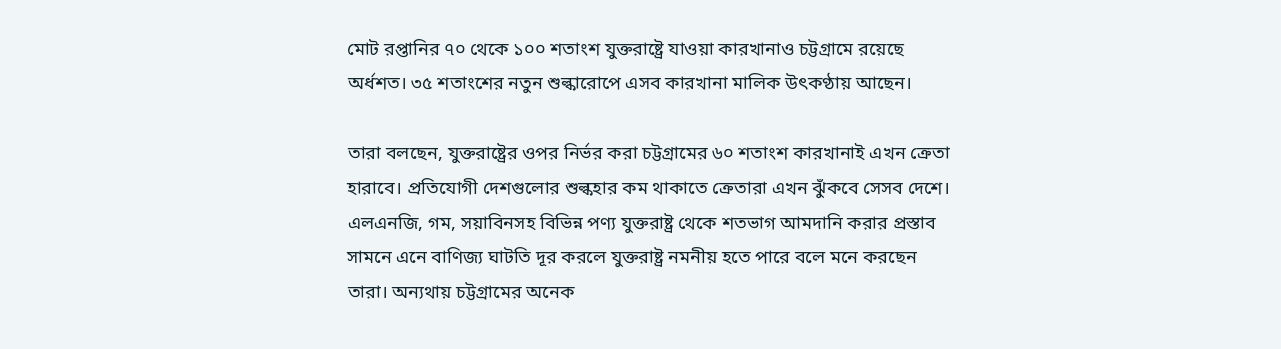মোট রপ্তানির ৭০ থেকে ১০০ শতাংশ যুক্তরাষ্ট্রে যাওয়া কারখানাও চট্টগ্রামে রয়েছে অর্ধশত। ৩৫ শতাংশের নতুন শুল্কারোপে এসব কারখানা মালিক উৎকণ্ঠায় আছেন।

তারা বলছেন, যুক্তরাষ্ট্রের ওপর নির্ভর করা চট্টগ্রামের ৬০ শতাংশ কারখানাই এখন ক্রেতা হারাবে। প্রতিযোগী দেশগুলোর শুল্কহার কম থাকাতে ক্রেতারা এখন ঝুঁকবে সেসব দেশে। এলএনজি, গম, সয়াবিনসহ বিভিন্ন পণ্য যুক্তরাষ্ট্র থেকে শতভাগ আমদানি করার প্রস্তাব সামনে এনে বাণিজ্য ঘাটতি দূর করলে যুক্তরাষ্ট্র নমনীয় হতে পারে বলে মনে করছেন তারা। অন্যথায় চট্টগ্রামের অনেক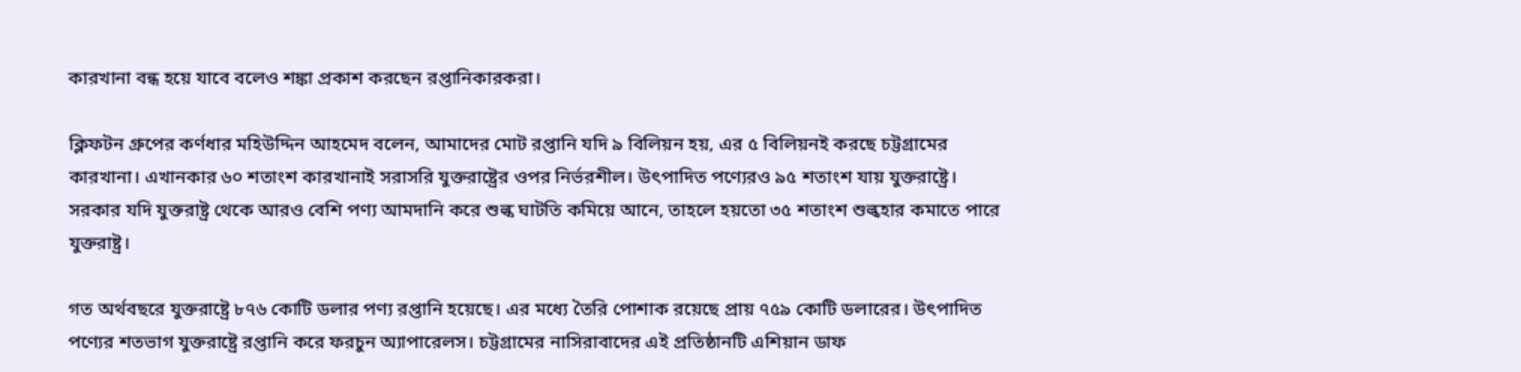কারখানা বন্ধ হয়ে যাবে বলেও শঙ্কা প্রকাশ করছেন রপ্তানিকারকরা।

ক্লিফটন গ্রুপের কর্ণধার মহিউদ্দিন আহমেদ বলেন, আমাদের মোট রপ্তানি যদি ৯ বিলিয়ন হয়, এর ৫ বিলিয়নই করছে চট্টগ্রামের কারখানা। এখানকার ৬০ শতাংশ কারখানাই সরাসরি যুক্তরাষ্ট্রের ওপর নির্ভরশীল। উৎপাদিত পণ্যেরও ৯৫ শতাংশ যায় যুক্তরাষ্ট্রে। সরকার যদি যুক্তরাষ্ট্র থেকে আরও বেশি পণ্য আমদানি করে শুল্ক ঘাটতি কমিয়ে আনে, তাহলে হয়তো ৩৫ শতাংশ শুল্কহার কমাতে পারে যুক্তরাষ্ট্র।

গত অর্থবছরে যুক্তরাষ্ট্রে ৮৭৬ কোটি ডলার পণ্য রপ্তানি হয়েছে। এর মধ্যে তৈরি পোশাক রয়েছে প্রায় ৭৫৯ কোটি ডলারের। উৎপাদিত পণ্যের শতভাগ যুক্তরাষ্ট্রে রপ্তানি করে ফরচুন অ্যাপারেলস। চট্টগ্রামের নাসিরাবাদের এই প্রতিষ্ঠানটি এশিয়ান ডাফ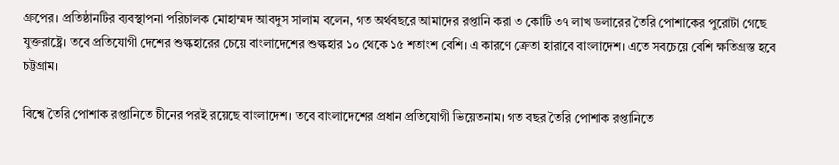গ্রুপের। প্রতিষ্ঠানটির ব্যবস্থাপনা পরিচালক মোহাম্মদ আবদুস সালাম বলেন, গত অর্থবছরে আমাদের রপ্তানি করা ৩ কোটি ৩৭ লাখ ডলারের তৈরি পোশাকের পুরোটা গেছে যুক্তরাষ্ট্রে। তবে প্রতিযোগী দেশের শুল্কহারের চেয়ে বাংলাদেশের শুল্কহার ১০ থেকে ১৫ শতাংশ বেশি। এ কারণে ক্রেতা হারাবে বাংলাদেশ। এতে সবচেয়ে বেশি ক্ষতিগ্রস্ত হবে চট্টগ্রাম।

বিশ্বে তৈরি পোশাক রপ্তানিতে চীনের পরই রয়েছে বাংলাদেশ। তবে বাংলাদেশের প্রধান প্রতিযোগী ভিয়েতনাম। গত বছর তৈরি পোশাক রপ্তানিতে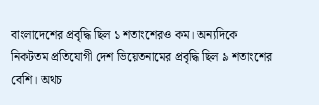বাংলাদেশের প্রবৃদ্ধি ছিল ১ শতাংশেরও কম। অন্যদিকে নিকটতম প্রতিযোগী দেশ ভিয়েতনামের প্রবৃদ্ধি ছিল ৯ শতাংশের বেশি। অথচ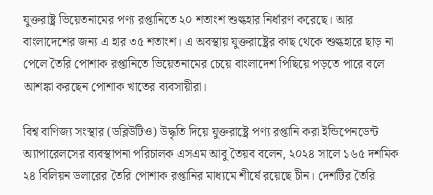যুক্তরাষ্ট্র ভিয়েতনামের পণ্য রপ্তানিতে ২০ শতাংশ শুল্কহার নির্ধারণ করেছে। আর বাংলাদেশের জন্য এ হার ৩৫ শতাংশ। এ অবস্থায় যুক্তরাষ্ট্রের কাছ থেকে শুল্কহারে ছাড় না পেলে তৈরি পোশাক রপ্তানিতে ভিয়েতনামের চেয়ে বাংলাদেশ পিছিয়ে পড়তে পারে বলে আশঙ্কা করছেন পোশাক খাতের ব্যবসায়ীরা।

বিশ্ব বাণিজ্য সংস্থার (ডব্লিউটিও) উদ্ধৃতি দিয়ে যুক্তরাষ্ট্রে পণ্য রপ্তানি করা ইন্ডিপেনডেন্ট অ্যাপারেলসের ব্যবস্থাপনা পরিচালক এসএম আবু তৈয়ব বলেন, ২০২৪ সালে ১৬৫ দশমিক ২৪ বিলিয়ন ডলারের তৈরি পোশাক রপ্তানির মাধ্যমে শীর্ষে রয়েছে চীন। দেশটির তৈরি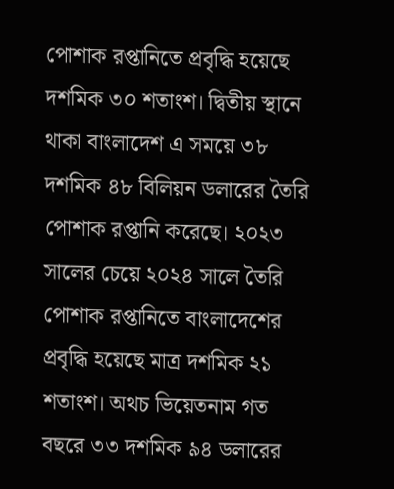পোশাক রপ্তানিতে প্রবৃদ্ধি হয়েছে দশমিক ৩০ শতাংশ। দ্বিতীয় স্থানে থাকা বাংলাদেশ এ সময়ে ৩৮ দশমিক ৪৮ বিলিয়ন ডলারের তৈরি পোশাক রপ্তানি করেছে। ২০২৩ সালের চেয়ে ২০২৪ সালে তৈরি পোশাক রপ্তানিতে বাংলাদেশের প্রবৃদ্ধি হয়েছে মাত্র দশমিক ২১ শতাংশ। অথচ ভিয়েতনাম গত বছরে ৩৩ দশমিক ৯৪ ডলারের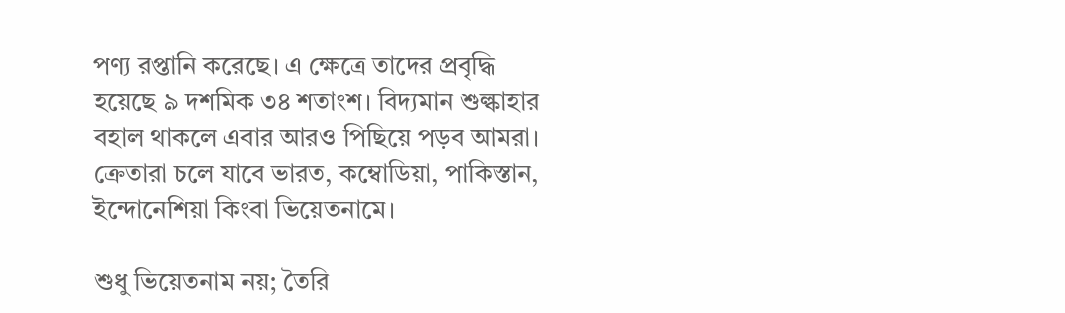পণ্য রপ্তানি করেছে। এ ক্ষেত্রে তাদের প্রবৃদ্ধি হয়েছে ৯ দশমিক ৩৪ শতাংশ। বিদ্যমান শুল্কাহার বহাল থাকলে এবার আরও পিছিয়ে পড়ব আমরা। ক্রেতারা চলে যাবে ভারত, কম্বোডিয়া, পাকিস্তান, ইন্দোনেশিয়া কিংবা ভিয়েতনামে।

শুধু ভিয়েতনাম নয়; তৈরি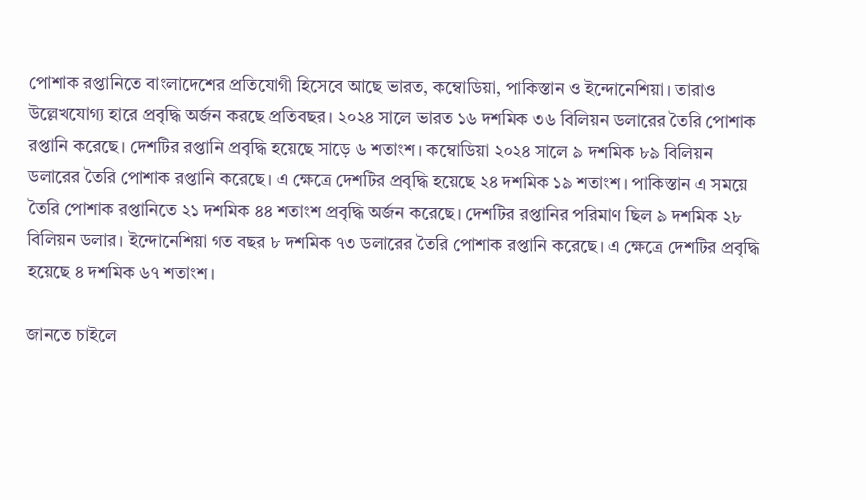পোশাক রপ্তানিতে বাংলাদেশের প্রতিযোগী হিসেবে আছে ভারত, কম্বোডিয়া, পাকিস্তান ও ইন্দোনেশিয়া। তারাও উল্লেখযোগ্য হারে প্রবৃদ্ধি অর্জন করছে প্রতিবছর। ২০২৪ সালে ভারত ১৬ দশমিক ৩৬ বিলিয়ন ডলারের তৈরি পোশাক রপ্তানি করেছে। দেশটির রপ্তানি প্রবৃদ্ধি হয়েছে সাড়ে ৬ শতাংশ। কম্বোডিয়া ২০২৪ সালে ৯ দশমিক ৮৯ বিলিয়ন ডলারের তৈরি পোশাক রপ্তানি করেছে। এ ক্ষেত্রে দেশটির প্রবৃদ্ধি হয়েছে ২৪ দশমিক ১৯ শতাংশ। পাকিস্তান এ সময়ে তৈরি পোশাক রপ্তানিতে ২১ দশমিক ৪৪ শতাংশ প্রবৃদ্ধি অর্জন করেছে। দেশটির রপ্তানির পরিমাণ ছিল ৯ দশমিক ২৮ বিলিয়ন ডলার। ইন্দোনেশিয়া গত বছর ৮ দশমিক ৭৩ ডলারের তৈরি পোশাক রপ্তানি করেছে। এ ক্ষেত্রে দেশটির প্রবৃদ্ধি হয়েছে ৪ দশমিক ৬৭ শতাংশ।

জানতে চাইলে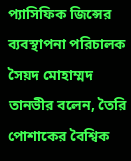প্যাসিফিক জিন্সের ব্যবস্থাপনা পরিচালক সৈয়দ মোহাম্মদ তানভীর বলেন, তৈরি পোশাকের বৈশ্বিক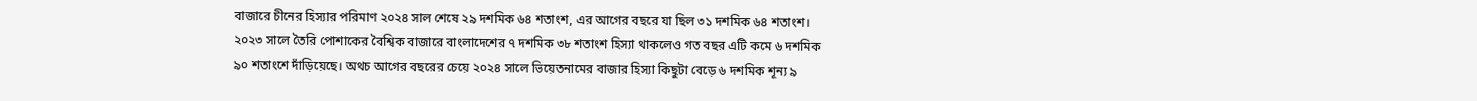বাজারে চীনের হিস্যার পরিমাণ ২০২৪ সাল শেষে ২৯ দশমিক ৬৪ শতাংশ, এর আগের বছরে যা ছিল ৩১ দশমিক ৬৪ শতাংশ। ২০২৩ সালে তৈরি পোশাকের বৈশ্বিক বাজারে বাংলাদেশের ৭ দশমিক ৩৮ শতাংশ হিস্যা থাকলেও গত বছর এটি কমে ৬ দশমিক ৯০ শতাংশে দাঁড়িয়েছে। অথচ আগের বছরের চেয়ে ২০২৪ সালে ভিয়েতনামের বাজার হিস্যা কিছুটা বেড়ে ৬ দশমিক শূন্য ৯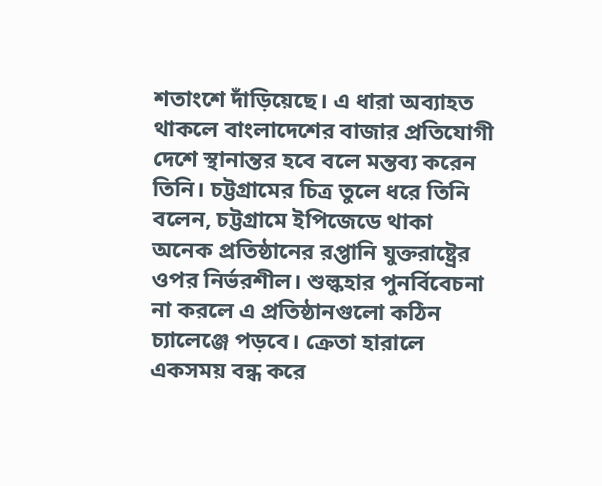শতাংশে দাঁড়িয়েছে। এ ধারা অব্যাহত থাকলে বাংলাদেশের বাজার প্রতিযোগী দেশে স্থানান্তর হবে বলে মন্তব্য করেন তিনি। চট্টগ্রামের চিত্র তুলে ধরে তিনি বলেন, চট্টগ্রামে ইপিজেডে থাকা অনেক প্রতিষ্ঠানের রপ্তানি যুক্তরাষ্ট্রের ওপর নির্ভরশীল। শুল্কহার পুনর্বিবেচনা না করলে এ প্রতিষ্ঠানগুলো কঠিন চ্যালেঞ্জে পড়বে। ক্রেতা হারালে একসময় বন্ধ করে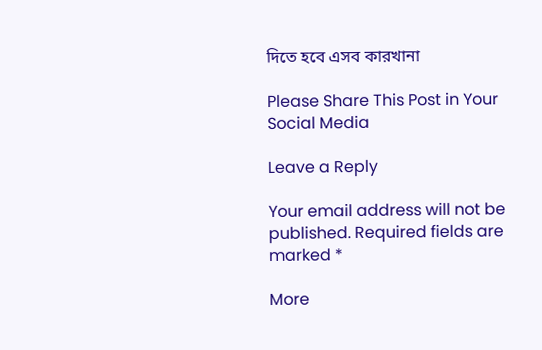দিতে হবে এসব কারখানা

Please Share This Post in Your Social Media

Leave a Reply

Your email address will not be published. Required fields are marked *

More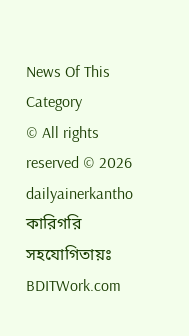News Of This Category
© All rights reserved © 2026 dailyainerkantho কারিগরি সহযোগিতায়ঃ BDITWork.com